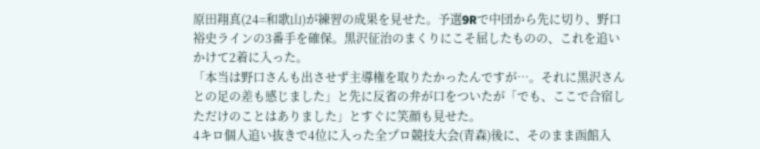原田翔真(24=和歌山)が練習の成果を見せた。予選9Rで中団から先に切り、野口裕史ラインの3番手を確保。黒沢征治のまくりにこそ屈したものの、これを追いかけて2着に入った。
「本当は野口さんも出させず主導権を取りたかったんですが…。それに黒沢さんとの足の差も感じました」と先に反省の弁が口をついたが「でも、ここで合宿しただけのことはありました」とすぐに笑顔も見せた。
4キロ個人追い抜きで4位に入った全プロ競技大会(青森)後に、そのまま函館入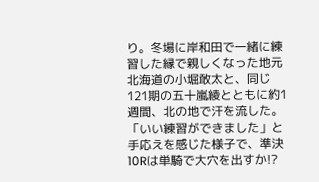り。冬場に岸和田で一緒に練習した縁で親しくなった地元北海道の小堀敢太と、同じ121期の五十嵐綾とともに約1週間、北の地で汗を流した。「いい練習ができました」と手応えを感じた様子で、準決10Rは単騎で大穴を出すか!?